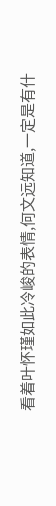看着叶怀瑾如此冷峻的表情,何文远知道,一定是有什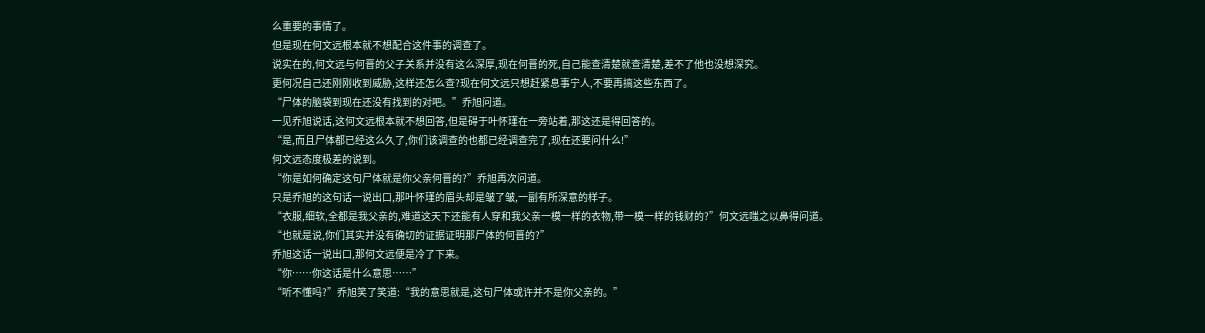么重要的事情了。
但是现在何文远根本就不想配合这件事的调查了。
说实在的,何文远与何晋的父子关系并没有这么深厚,现在何晋的死,自己能查清楚就查清楚,差不了他也没想深究。
更何况自己还刚刚收到威胁,这样还怎么查?现在何文远只想赶紧息事宁人,不要再搞这些东西了。
“尸体的脑袋到现在还没有找到的对吧。”乔旭问道。
一见乔旭说话,这何文远根本就不想回答,但是碍于叶怀瑾在一旁站着,那这还是得回答的。
“是,而且尸体都已经这么久了,你们该调查的也都已经调查完了,现在还要问什么!”
何文远态度极差的说到。
“你是如何确定这句尸体就是你父亲何晋的?”乔旭再次问道。
只是乔旭的这句话一说出口,那叶怀瑾的眉头却是皱了皱,一副有所深意的样子。
“衣服,细软,全都是我父亲的,难道这天下还能有人穿和我父亲一模一样的衣物,带一模一样的钱财的?”何文远嗤之以鼻得问道。
“也就是说,你们其实并没有确切的证据证明那尸体的何晋的?”
乔旭这话一说出口,那何文远便是冷了下来。
“你……你这话是什么意思……”
“听不懂吗?”乔旭笑了笑道:“我的意思就是,这句尸体或许并不是你父亲的。”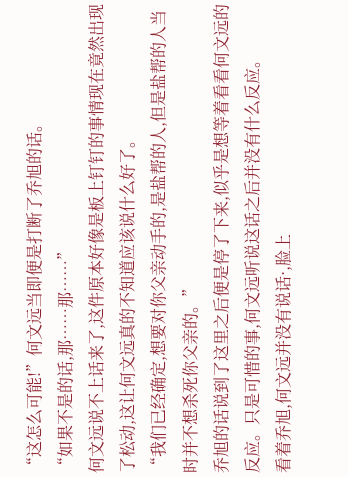“这怎么可能!”何文远当即便是打断了乔旭的话。
“如果不是的话,那……那……”
何文远说不上话来了,这件原本好像是板上钉钉的事情现在竟然出现了松动,这让何文远真的不知道应该说什么好了。
“我们已经确定,想要对你父亲动手的,是盐帮的人,但是盐帮的人当时并不想杀死你父亲的。”
乔旭的话说到了这里之后便是停了下来,似乎是想等着看看何文远的反应。只是可惜的事,何文远听说这话之后并没有什么反应。
看着乔旭,何文远并没有说话·,脸上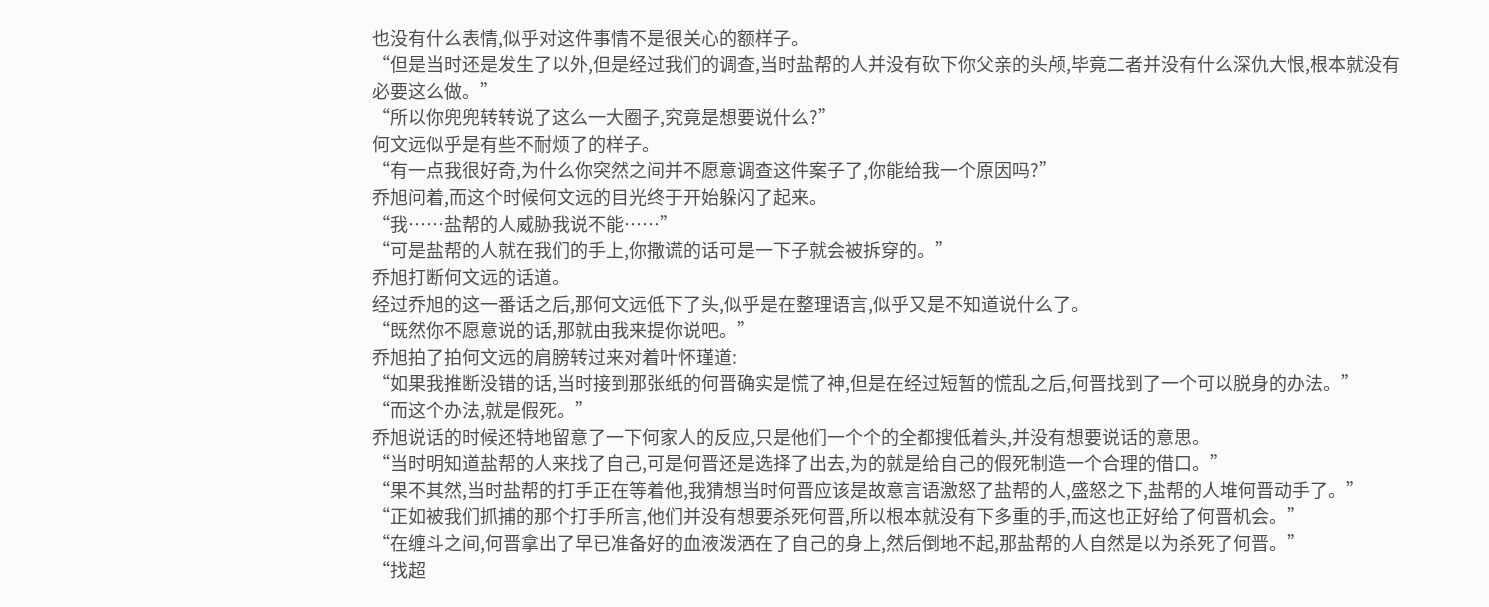也没有什么表情,似乎对这件事情不是很关心的额样子。
“但是当时还是发生了以外,但是经过我们的调查,当时盐帮的人并没有砍下你父亲的头颅,毕竟二者并没有什么深仇大恨,根本就没有必要这么做。”
“所以你兜兜转转说了这么一大圈子,究竟是想要说什么?”
何文远似乎是有些不耐烦了的样子。
“有一点我很好奇,为什么你突然之间并不愿意调查这件案子了,你能给我一个原因吗?”
乔旭问着,而这个时候何文远的目光终于开始躲闪了起来。
“我……盐帮的人威胁我说不能……”
“可是盐帮的人就在我们的手上,你撒谎的话可是一下子就会被拆穿的。”
乔旭打断何文远的话道。
经过乔旭的这一番话之后,那何文远低下了头,似乎是在整理语言,似乎又是不知道说什么了。
“既然你不愿意说的话,那就由我来提你说吧。”
乔旭拍了拍何文远的肩膀转过来对着叶怀瑾道:
“如果我推断没错的话,当时接到那张纸的何晋确实是慌了神,但是在经过短暂的慌乱之后,何晋找到了一个可以脱身的办法。”
“而这个办法,就是假死。”
乔旭说话的时候还特地留意了一下何家人的反应,只是他们一个个的全都搜低着头,并没有想要说话的意思。
“当时明知道盐帮的人来找了自己,可是何晋还是选择了出去,为的就是给自己的假死制造一个合理的借口。”
“果不其然,当时盐帮的打手正在等着他,我猜想当时何晋应该是故意言语激怒了盐帮的人,盛怒之下,盐帮的人堆何晋动手了。”
“正如被我们抓捕的那个打手所言,他们并没有想要杀死何晋,所以根本就没有下多重的手,而这也正好给了何晋机会。”
“在缠斗之间,何晋拿出了早已准备好的血液泼洒在了自己的身上,然后倒地不起,那盐帮的人自然是以为杀死了何晋。”
“找超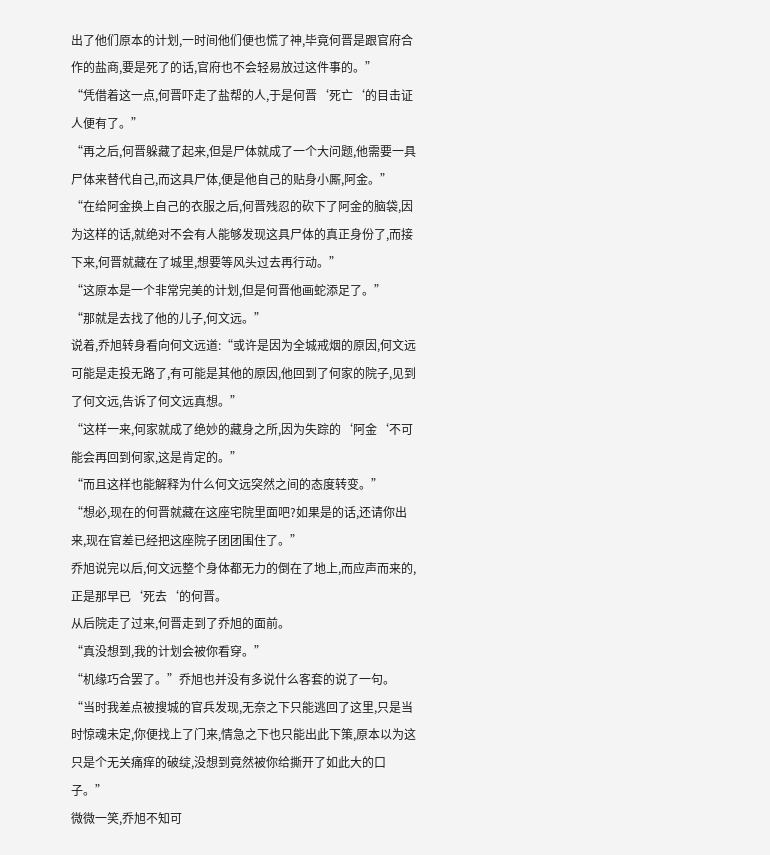出了他们原本的计划,一时间他们便也慌了神,毕竟何晋是跟官府合作的盐商,要是死了的话,官府也不会轻易放过这件事的。”
“凭借着这一点,何晋吓走了盐帮的人,于是何晋‘死亡‘的目击证人便有了。”
“再之后,何晋躲藏了起来,但是尸体就成了一个大问题,他需要一具尸体来替代自己,而这具尸体,便是他自己的贴身小厮,阿金。”
“在给阿金换上自己的衣服之后,何晋残忍的砍下了阿金的脑袋,因为这样的话,就绝对不会有人能够发现这具尸体的真正身份了,而接下来,何晋就藏在了城里,想要等风头过去再行动。”
“这原本是一个非常完美的计划,但是何晋他画蛇添足了。”
“那就是去找了他的儿子,何文远。”
说着,乔旭转身看向何文远道:“或许是因为全城戒烟的原因,何文远可能是走投无路了,有可能是其他的原因,他回到了何家的院子,见到了何文远,告诉了何文远真想。”
“这样一来,何家就成了绝妙的藏身之所,因为失踪的‘阿金‘不可能会再回到何家,这是肯定的。”
“而且这样也能解释为什么何文远突然之间的态度转变。”
“想必,现在的何晋就藏在这座宅院里面吧?如果是的话,还请你出来,现在官差已经把这座院子团团围住了。”
乔旭说完以后,何文远整个身体都无力的倒在了地上,而应声而来的,正是那早已‘死去‘的何晋。
从后院走了过来,何晋走到了乔旭的面前。
“真没想到,我的计划会被你看穿。”
“机缘巧合罢了。”乔旭也并没有多说什么客套的说了一句。
“当时我差点被搜城的官兵发现,无奈之下只能逃回了这里,只是当时惊魂未定,你便找上了门来,情急之下也只能出此下策,原本以为这只是个无关痛痒的破绽,没想到竟然被你给撕开了如此大的口子。”
微微一笑,乔旭不知可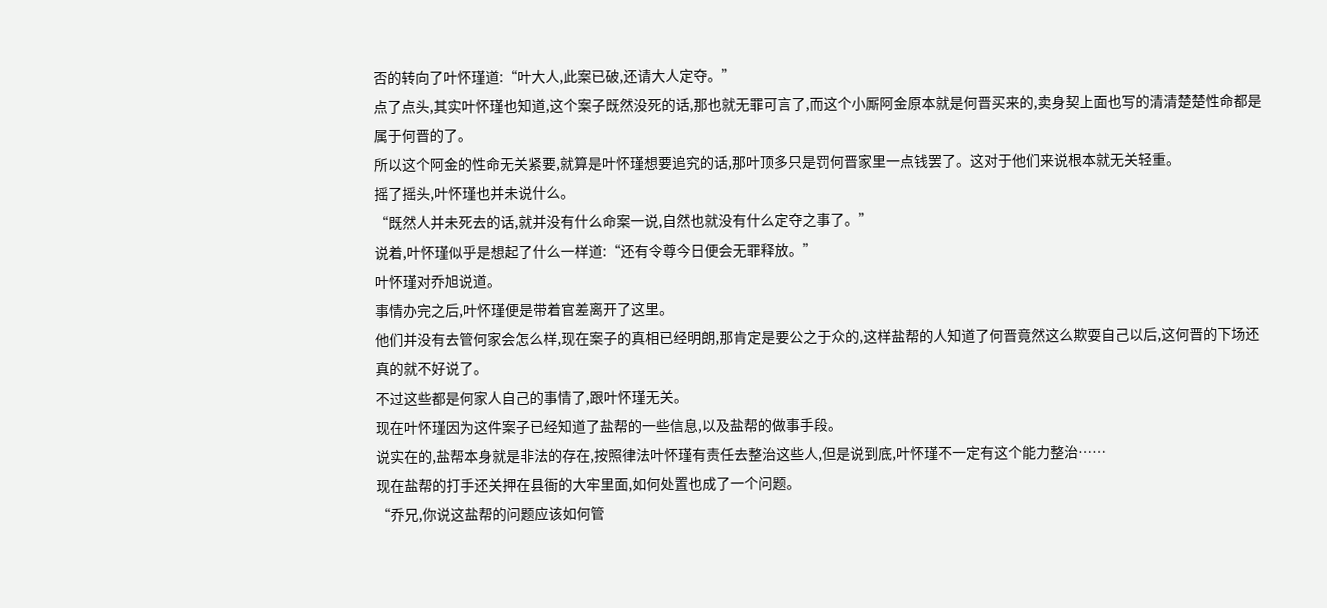否的转向了叶怀瑾道:“叶大人,此案已破,还请大人定夺。”
点了点头,其实叶怀瑾也知道,这个案子既然没死的话,那也就无罪可言了,而这个小厮阿金原本就是何晋买来的,卖身契上面也写的清清楚楚性命都是属于何晋的了。
所以这个阿金的性命无关紧要,就算是叶怀瑾想要追究的话,那叶顶多只是罚何晋家里一点钱罢了。这对于他们来说根本就无关轻重。
摇了摇头,叶怀瑾也并未说什么。
“既然人并未死去的话,就并没有什么命案一说,自然也就没有什么定夺之事了。”
说着,叶怀瑾似乎是想起了什么一样道:“还有令尊今日便会无罪释放。”
叶怀瑾对乔旭说道。
事情办完之后,叶怀瑾便是带着官差离开了这里。
他们并没有去管何家会怎么样,现在案子的真相已经明朗,那肯定是要公之于众的,这样盐帮的人知道了何晋竟然这么欺耍自己以后,这何晋的下场还真的就不好说了。
不过这些都是何家人自己的事情了,跟叶怀瑾无关。
现在叶怀瑾因为这件案子已经知道了盐帮的一些信息,以及盐帮的做事手段。
说实在的,盐帮本身就是非法的存在,按照律法叶怀瑾有责任去整治这些人,但是说到底,叶怀瑾不一定有这个能力整治……
现在盐帮的打手还关押在县衙的大牢里面,如何处置也成了一个问题。
“乔兄,你说这盐帮的问题应该如何管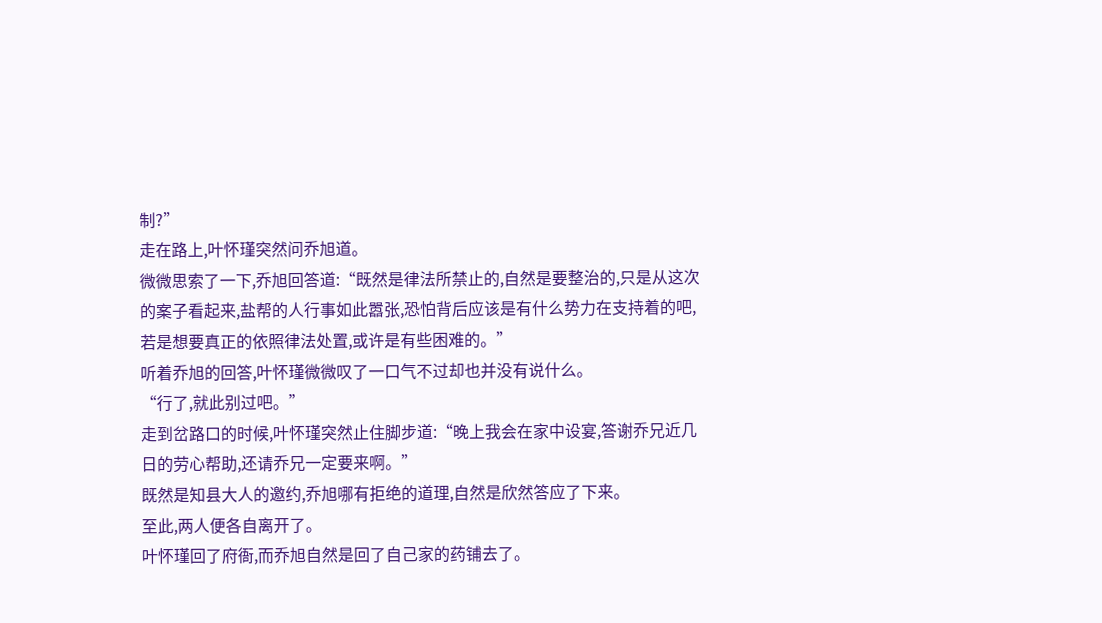制?”
走在路上,叶怀瑾突然问乔旭道。
微微思索了一下,乔旭回答道:“既然是律法所禁止的,自然是要整治的,只是从这次的案子看起来,盐帮的人行事如此嚣张,恐怕背后应该是有什么势力在支持着的吧,若是想要真正的依照律法处置,或许是有些困难的。”
听着乔旭的回答,叶怀瑾微微叹了一口气不过却也并没有说什么。
“行了,就此别过吧。”
走到岔路口的时候,叶怀瑾突然止住脚步道:“晚上我会在家中设宴,答谢乔兄近几日的劳心帮助,还请乔兄一定要来啊。”
既然是知县大人的邀约,乔旭哪有拒绝的道理,自然是欣然答应了下来。
至此,两人便各自离开了。
叶怀瑾回了府衙,而乔旭自然是回了自己家的药铺去了。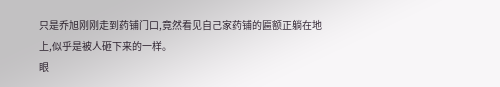只是乔旭刚刚走到药铺门口,竟然看见自己家药铺的匾额正躺在地上,似乎是被人砸下来的一样。
眼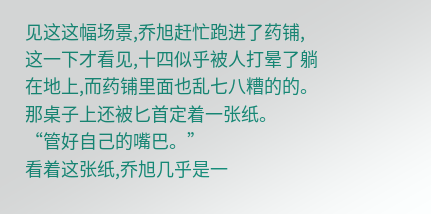见这这幅场景,乔旭赶忙跑进了药铺,这一下才看见,十四似乎被人打晕了躺在地上,而药铺里面也乱七八糟的的。
那桌子上还被匕首定着一张纸。
“管好自己的嘴巴。”
看着这张纸,乔旭几乎是一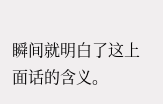瞬间就明白了这上面话的含义。